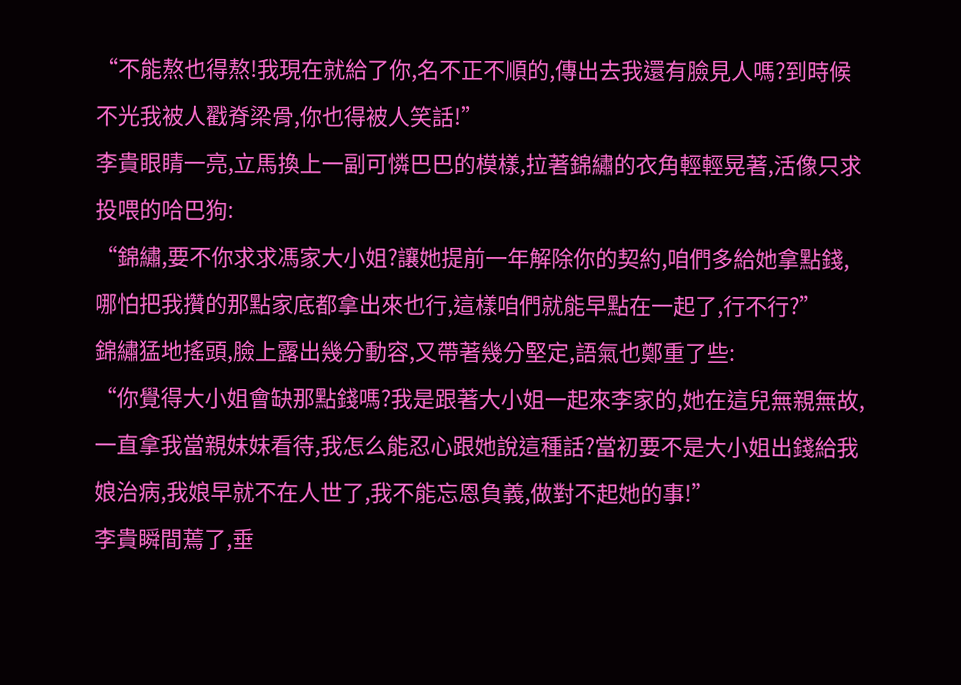“不能熬也得熬!我現在就給了你,名不正不順的,傳出去我還有臉見人嗎?到時候不光我被人戳脊梁骨,你也得被人笑話!”
李貴眼睛一亮,立馬換上一副可憐巴巴的模樣,拉著錦繡的衣角輕輕晃著,活像只求投喂的哈巴狗:
“錦繡,要不你求求馮家大小姐?讓她提前一年解除你的契約,咱們多給她拿點錢,哪怕把我攢的那點家底都拿出來也行,這樣咱們就能早點在一起了,行不行?”
錦繡猛地搖頭,臉上露出幾分動容,又帶著幾分堅定,語氣也鄭重了些:
“你覺得大小姐會缺那點錢嗎?我是跟著大小姐一起來李家的,她在這兒無親無故,一直拿我當親妹妹看待,我怎么能忍心跟她說這種話?當初要不是大小姐出錢給我娘治病,我娘早就不在人世了,我不能忘恩負義,做對不起她的事!”
李貴瞬間蔫了,垂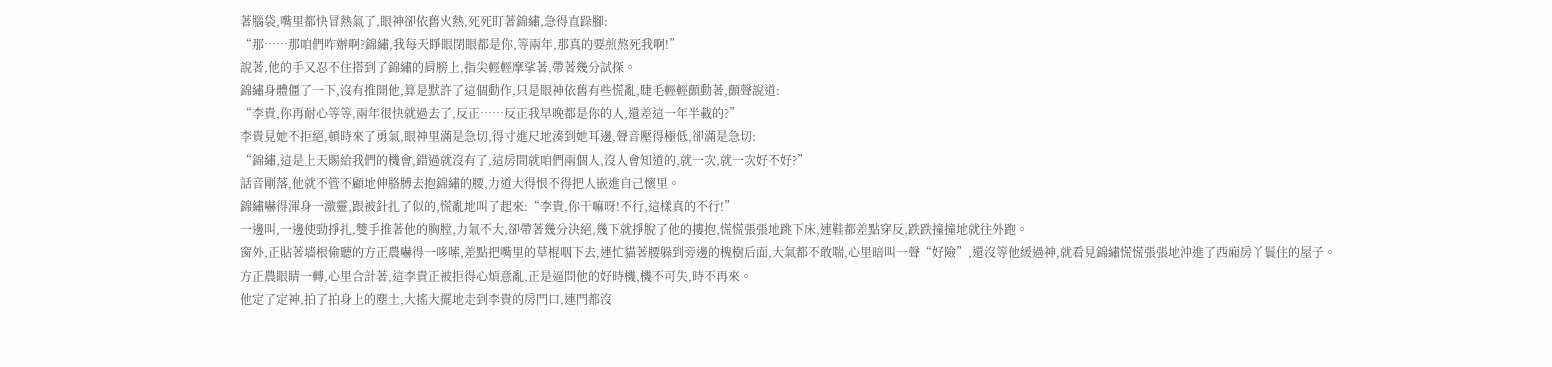著腦袋,嘴里都快冒熱氣了,眼神卻依舊火熱,死死盯著錦繡,急得直跺腳:
“那……那咱們咋辦啊?錦繡,我每天睜眼閉眼都是你,等兩年,那真的要煎熬死我啊!”
說著,他的手又忍不住搭到了錦繡的肩膀上,指尖輕輕摩挲著,帶著幾分試探。
錦繡身體僵了一下,沒有推開他,算是默許了這個動作,只是眼神依舊有些慌亂,睫毛輕輕顫動著,顫聲說道:
“李貴,你再耐心等等,兩年很快就過去了,反正……反正我早晚都是你的人,還差這一年半載的?”
李貴見她不拒絕,頓時來了勇氣,眼神里滿是急切,得寸進尺地湊到她耳邊,聲音壓得極低,卻滿是急切:
“錦繡,這是上天賜給我們的機會,錯過就沒有了,這房間就咱們兩個人,沒人會知道的,就一次,就一次好不好?”
話音剛落,他就不管不顧地伸胳膊去抱錦繡的腰,力道大得恨不得把人嵌進自己懷里。
錦繡嚇得渾身一激靈,跟被針扎了似的,慌亂地叫了起來:“李貴,你干嘛呀!不行,這樣真的不行!”
一邊叫,一邊使勁掙扎,雙手推著他的胸膛,力氣不大,卻帶著幾分決絕,幾下就掙脫了他的摟抱,慌慌張張地跳下床,連鞋都差點穿反,跌跌撞撞地就往外跑。
窗外,正貼著墻根偷聽的方正農嚇得一哆嗦,差點把嘴里的草棍咽下去,連忙貓著腰躲到旁邊的槐樹后面,大氣都不敢喘,心里暗叫一聲“好險”,還沒等他緩過神,就看見錦繡慌慌張張地沖進了西廂房丫鬟住的屋子。
方正農眼睛一轉,心里合計著,這李貴正被拒得心煩意亂,正是逼問他的好時機,機不可失,時不再來。
他定了定神,拍了拍身上的塵土,大搖大擺地走到李貴的房門口,連門都沒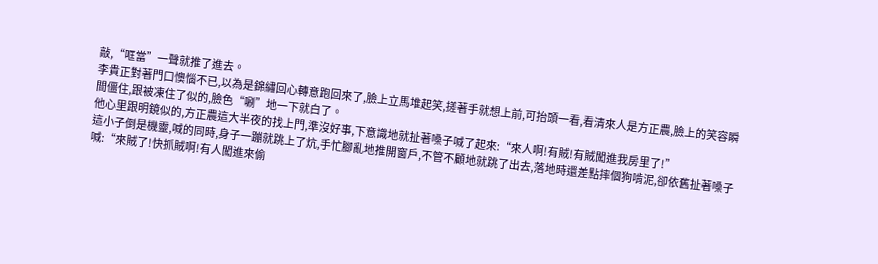敲,“哐當”一聲就推了進去。
李貴正對著門口懊惱不已,以為是錦繡回心轉意跑回來了,臉上立馬堆起笑,搓著手就想上前,可抬頭一看,看清來人是方正農,臉上的笑容瞬間僵住,跟被凍住了似的,臉色“唰”地一下就白了。
他心里跟明鏡似的,方正農這大半夜的找上門,準沒好事,下意識地就扯著嗓子喊了起來:“來人啊!有賊!有賊闖進我房里了!”
這小子倒是機靈,喊的同時,身子一蹦就跳上了炕,手忙腳亂地推開窗戶,不管不顧地就跳了出去,落地時還差點摔個狗啃泥,卻依舊扯著嗓子喊:“來賊了!快抓賊啊!有人闖進來偷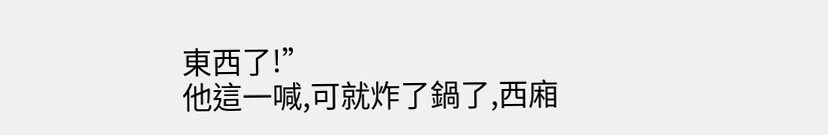東西了!”
他這一喊,可就炸了鍋了,西廂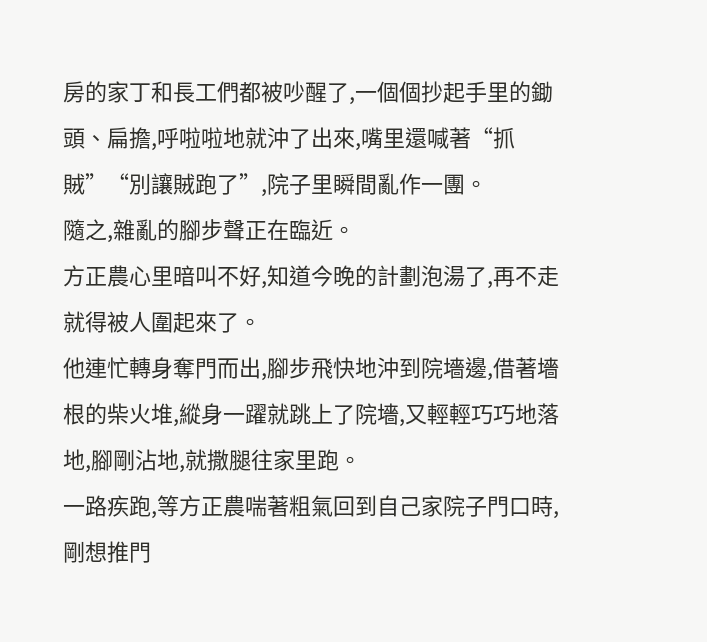房的家丁和長工們都被吵醒了,一個個抄起手里的鋤頭、扁擔,呼啦啦地就沖了出來,嘴里還喊著“抓賊”“別讓賊跑了”,院子里瞬間亂作一團。
隨之,雜亂的腳步聲正在臨近。
方正農心里暗叫不好,知道今晚的計劃泡湯了,再不走就得被人圍起來了。
他連忙轉身奪門而出,腳步飛快地沖到院墻邊,借著墻根的柴火堆,縱身一躍就跳上了院墻,又輕輕巧巧地落地,腳剛沾地,就撒腿往家里跑。
一路疾跑,等方正農喘著粗氣回到自己家院子門口時,剛想推門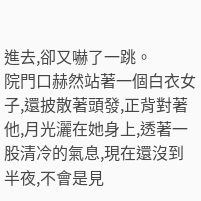進去,卻又嚇了一跳。
院門口赫然站著一個白衣女子,還披散著頭發,正背對著他,月光灑在她身上,透著一股清冷的氣息,現在還沒到半夜,不會是見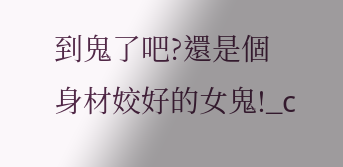到鬼了吧?還是個身材姣好的女鬼!_c